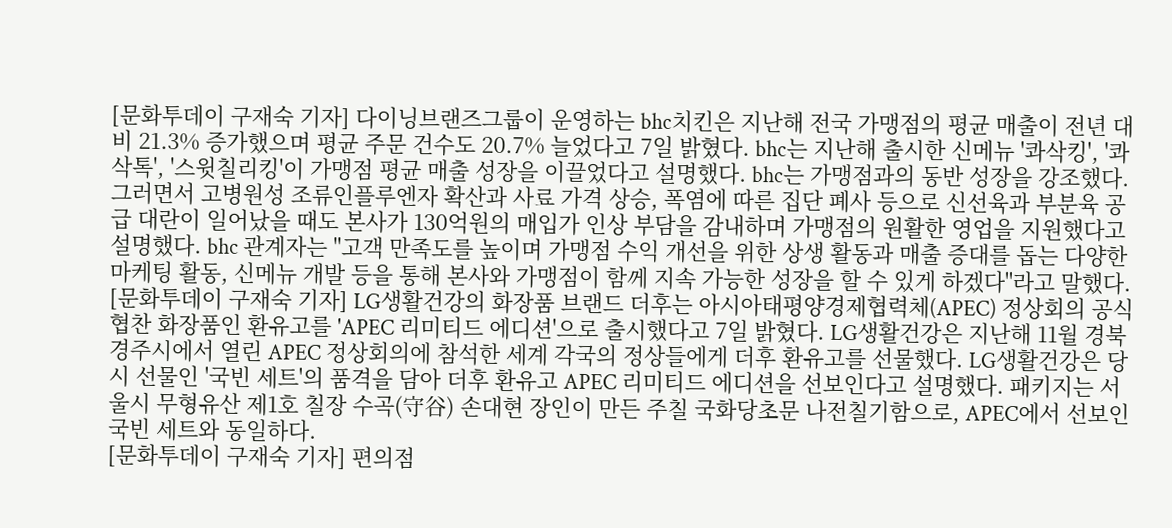[문화투데이 구재숙 기자] 다이닝브랜즈그룹이 운영하는 bhc치킨은 지난해 전국 가맹점의 평균 매출이 전년 대비 21.3% 증가했으며 평균 주문 건수도 20.7% 늘었다고 7일 밝혔다. bhc는 지난해 출시한 신메뉴 '콰삭킹', '콰삭톡', '스윗칠리킹'이 가맹점 평균 매출 성장을 이끌었다고 설명했다. bhc는 가맹점과의 동반 성장을 강조했다. 그러면서 고병원성 조류인플루엔자 확산과 사료 가격 상승, 폭염에 따른 집단 폐사 등으로 신선육과 부분육 공급 대란이 일어났을 때도 본사가 130억원의 매입가 인상 부담을 감내하며 가맹점의 원활한 영업을 지원했다고 설명했다. bhc 관계자는 "고객 만족도를 높이며 가맹점 수익 개선을 위한 상생 활동과 매출 증대를 돕는 다양한 마케팅 활동, 신메뉴 개발 등을 통해 본사와 가맹점이 함께 지속 가능한 성장을 할 수 있게 하겠다"라고 말했다.
[문화투데이 구재숙 기자] LG생활건강의 화장품 브랜드 더후는 아시아태평양경제협력체(APEC) 정상회의 공식 협찬 화장품인 환유고를 'APEC 리미티드 에디션'으로 출시했다고 7일 밝혔다. LG생활건강은 지난해 11월 경북 경주시에서 열린 APEC 정상회의에 참석한 세계 각국의 정상들에게 더후 환유고를 선물했다. LG생활건강은 당시 선물인 '국빈 세트'의 품격을 담아 더후 환유고 APEC 리미티드 에디션을 선보인다고 설명했다. 패키지는 서울시 무형유산 제1호 칠장 수곡(守谷) 손대현 장인이 만든 주칠 국화당초문 나전칠기함으로, APEC에서 선보인 국빈 세트와 동일하다.
[문화투데이 구재숙 기자] 편의점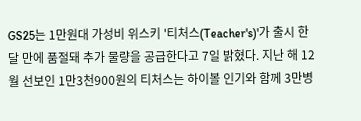GS25는 1만원대 가성비 위스키 '티처스(Teacher's)'가 출시 한 달 만에 품절돼 추가 물량을 공급한다고 7일 밝혔다. 지난 해 12월 선보인 1만3천900원의 티처스는 하이볼 인기와 함께 3만병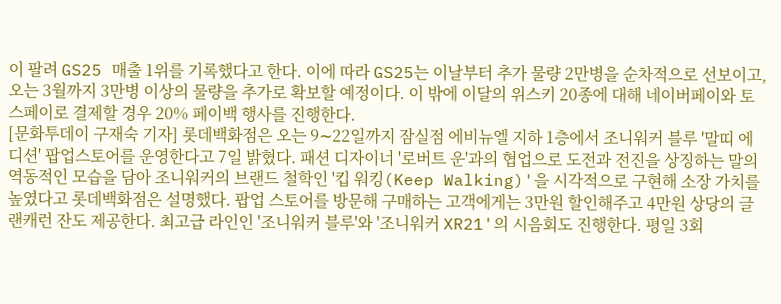이 팔려 GS25 매출 1위를 기록했다고 한다. 이에 따라 GS25는 이날부터 추가 물량 2만병을 순차적으로 선보이고, 오는 3월까지 3만병 이상의 물량을 추가로 확보할 예정이다. 이 밖에 이달의 위스키 20종에 대해 네이버페이와 토스페이로 결제할 경우 20% 페이백 행사를 진행한다.
[문화투데이 구재숙 기자] 롯데백화점은 오는 9∼22일까지 잠실점 에비뉴엘 지하 1층에서 조니워커 블루 '말띠 에디션' 팝업스토어를 운영한다고 7일 밝혔다. 패션 디자이너 '로버트 운'과의 협업으로 도전과 전진을 상징하는 말의 역동적인 모습을 담아 조니워커의 브랜드 철학인 '킵 워킹(Keep Walking)'을 시각적으로 구현해 소장 가치를 높였다고 롯데백화점은 설명했다. 팝업 스토어를 방문해 구매하는 고객에게는 3만원 할인해주고 4만원 상당의 글랜캐런 잔도 제공한다. 최고급 라인인 '조니워커 블루'와 '조니워커 XR21'의 시음회도 진행한다. 평일 3회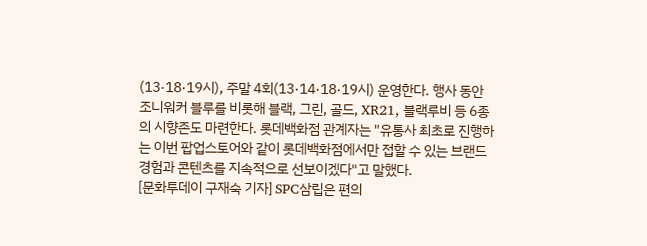(13·18·19시), 주말 4회(13·14·18·19시) 운영한다. 행사 동안 조니워커 블루를 비롯해 블랙, 그린, 골드, XR21, 블랙루비 등 6종의 시향존도 마련한다. 롯데백화점 관계자는 "유통사 최초로 진행하는 이번 팝업스토어와 같이 롯데백화점에서만 접할 수 있는 브랜드 경험과 콘텐츠를 지속적으로 선보이겠다"고 말했다.
[문화투데이 구재숙 기자] SPC삼립은 편의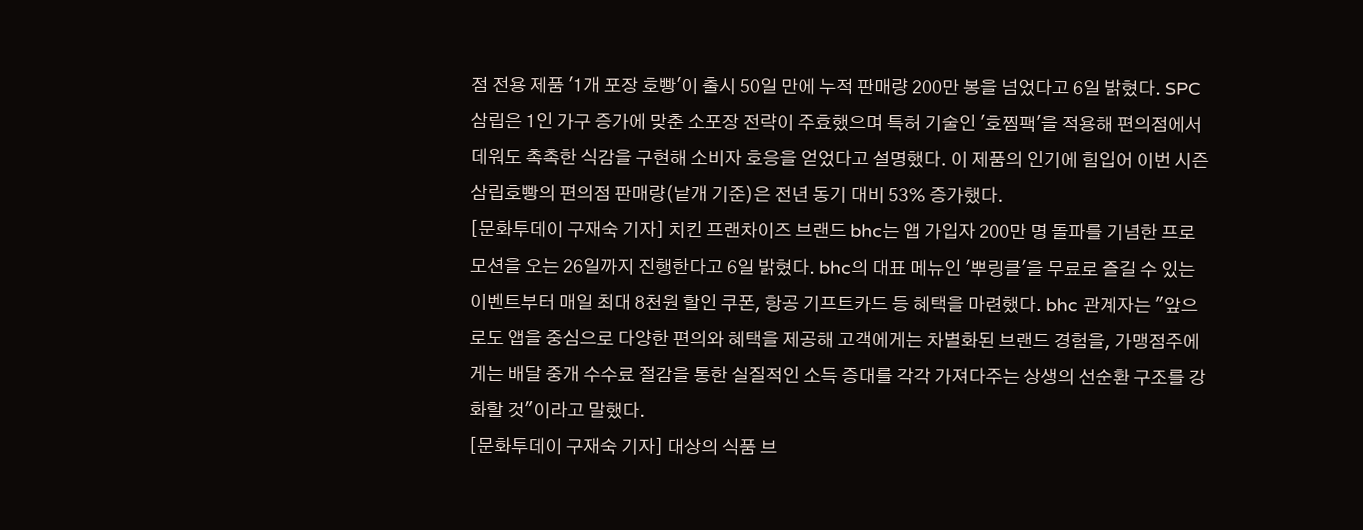점 전용 제품 '1개 포장 호빵'이 출시 50일 만에 누적 판매량 200만 봉을 넘었다고 6일 밝혔다. SPC삼립은 1인 가구 증가에 맞춘 소포장 전략이 주효했으며 특허 기술인 '호찜팩'을 적용해 편의점에서 데워도 촉촉한 식감을 구현해 소비자 호응을 얻었다고 설명했다. 이 제품의 인기에 힘입어 이번 시즌 삼립호빵의 편의점 판매량(낱개 기준)은 전년 동기 대비 53% 증가했다.
[문화투데이 구재숙 기자] 치킨 프랜차이즈 브랜드 bhc는 앱 가입자 200만 명 돌파를 기념한 프로모션을 오는 26일까지 진행한다고 6일 밝혔다. bhc의 대표 메뉴인 '뿌링클'을 무료로 즐길 수 있는 이벤트부터 매일 최대 8천원 할인 쿠폰, 항공 기프트카드 등 혜택을 마련했다. bhc 관계자는 "앞으로도 앱을 중심으로 다양한 편의와 혜택을 제공해 고객에게는 차별화된 브랜드 경험을, 가맹점주에게는 배달 중개 수수료 절감을 통한 실질적인 소득 증대를 각각 가져다주는 상생의 선순환 구조를 강화할 것"이라고 말했다.
[문화투데이 구재숙 기자] 대상의 식품 브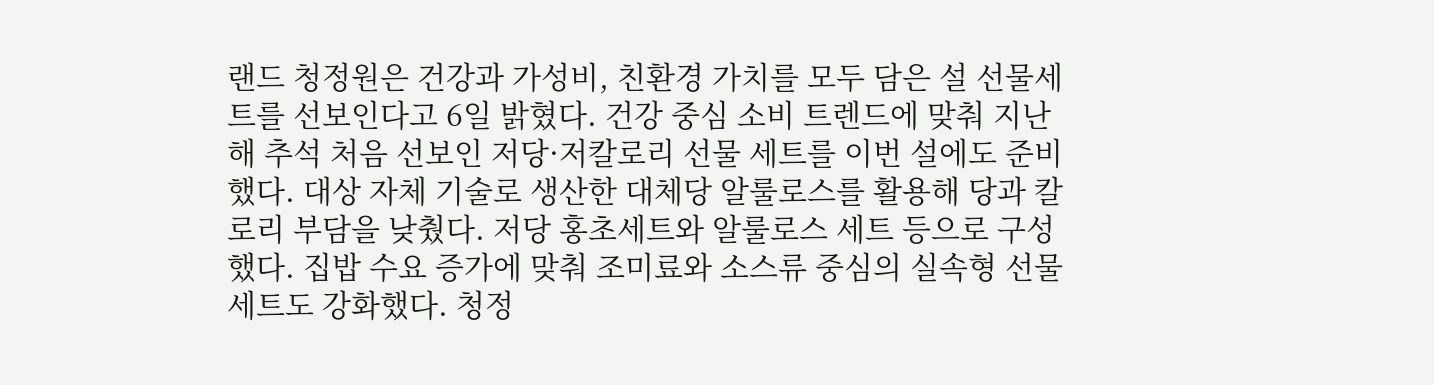랜드 청정원은 건강과 가성비, 친환경 가치를 모두 담은 설 선물세트를 선보인다고 6일 밝혔다. 건강 중심 소비 트렌드에 맞춰 지난해 추석 처음 선보인 저당·저칼로리 선물 세트를 이번 설에도 준비했다. 대상 자체 기술로 생산한 대체당 알룰로스를 활용해 당과 칼로리 부담을 낮췄다. 저당 홍초세트와 알룰로스 세트 등으로 구성했다. 집밥 수요 증가에 맞춰 조미료와 소스류 중심의 실속형 선물세트도 강화했다. 청정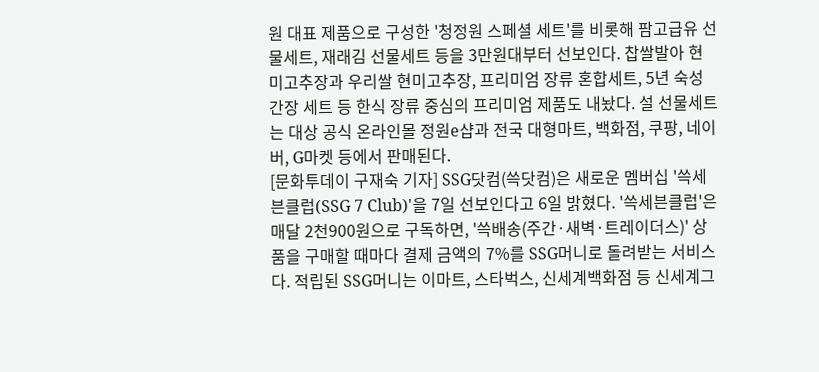원 대표 제품으로 구성한 '청정원 스페셜 세트'를 비롯해 팜고급유 선물세트, 재래김 선물세트 등을 3만원대부터 선보인다. 찹쌀발아 현미고추장과 우리쌀 현미고추장, 프리미엄 장류 혼합세트, 5년 숙성간장 세트 등 한식 장류 중심의 프리미엄 제품도 내놨다. 설 선물세트는 대상 공식 온라인몰 정원e샵과 전국 대형마트, 백화점, 쿠팡, 네이버, G마켓 등에서 판매된다.
[문화투데이 구재숙 기자] SSG닷컴(쓱닷컴)은 새로운 멤버십 '쓱세븐클럽(SSG 7 Club)'을 7일 선보인다고 6일 밝혔다. '쓱세븐클럽'은 매달 2천900원으로 구독하면, '쓱배송(주간·새벽·트레이더스)' 상품을 구매할 때마다 결제 금액의 7%를 SSG머니로 돌려받는 서비스다. 적립된 SSG머니는 이마트, 스타벅스, 신세계백화점 등 신세계그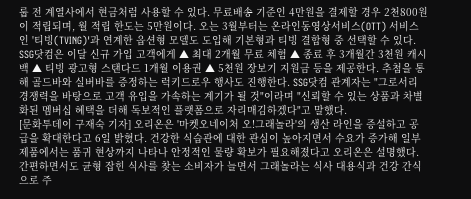룹 전 계열사에서 현금처럼 사용할 수 있다. 무료배송 기준인 4만원을 결제할 경우 2천800원이 적립되며, 월 적립 한도는 5만원이다. 오는 3월부터는 온라인동영상서비스(OTT) 서비스인 '티빙(TVING)'과 연계한 옵션형 모델도 도입해 기본형과 티빙 결합형 중 선택할 수 있다. SSG닷컴은 이달 신규 가입 고객에게 ▲ 최대 2개월 무료 체험 ▲ 종료 후 3개월간 3천원 캐시백 ▲ 티빙 광고형 스탠다드 1개월 이용권 ▲ 5천원 장보기 지원금 등을 제공한다. 추첨을 통해 골드바와 실버바를 증정하는 럭키드로우 행사도 진행한다. SSG닷컴 관계자는 "그로서리 경쟁력을 바탕으로 고객 유입을 가속하는 계기가 될 것"이라며 "신뢰할 수 있는 상품과 차별화된 멤버십 혜택을 더해 독보적인 플랫폼으로 자리매김하겠다"고 말했다.
[문화투데이 구재숙 기자] 오리온은 '마켓오네이처 오!그래놀라'의 생산 라인을 증설하고 공급을 확대한다고 6일 밝혔다. 건강한 식습관에 대한 관심이 높아지면서 수요가 증가해 일부 제품에서는 품귀 현상까지 나타나 안정적인 물량 확보가 필요해졌다고 오리온은 설명했다. 간편하면서도 균형 잡힌 식사를 찾는 소비자가 늘면서 그래놀라는 식사 대용식과 건강 간식으로 주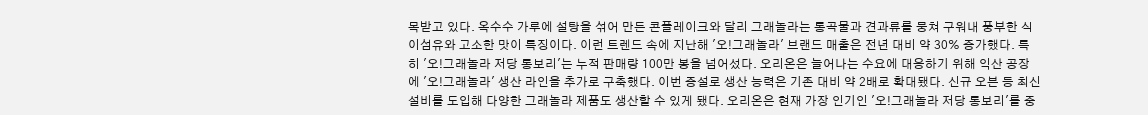목받고 있다. 옥수수 가루에 설탕을 섞어 만든 콘플레이크와 달리 그래놀라는 통곡물과 견과류를 뭉쳐 구워내 풍부한 식이섬유와 고소한 맛이 특징이다. 이런 트렌드 속에 지난해 '오!그래놀라' 브랜드 매출은 전년 대비 약 30% 증가했다. 특히 '오!그래놀라 저당 통보리'는 누적 판매량 100만 봉을 넘어섰다. 오리온은 늘어나는 수요에 대응하기 위해 익산 공장에 '오!그래놀라' 생산 라인을 추가로 구축했다. 이번 증설로 생산 능력은 기존 대비 약 2배로 확대됐다. 신규 오븐 등 최신 설비를 도입해 다양한 그래놀라 제품도 생산할 수 있게 됐다. 오리온은 현재 가장 인기인 '오!그래놀라 저당 통보리'를 중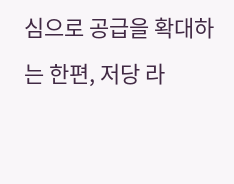심으로 공급을 확대하는 한편, 저당 라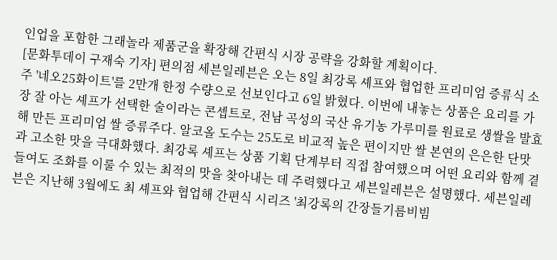인업을 포함한 그래놀라 제품군을 확장해 간편식 시장 공략을 강화할 계획이다.
[문화투데이 구재숙 기자] 편의점 세븐일레븐은 오는 8일 최강록 셰프와 협업한 프리미엄 증류식 소주 '네오25화이트'를 2만개 한정 수량으로 선보인다고 6일 밝혔다. 이번에 내놓는 상품은 요리를 가장 잘 아는 셰프가 선택한 술이라는 콘셉트로, 전남 곡성의 국산 유기농 가루미를 원료로 생쌀을 발효해 만든 프리미엄 쌀 증류주다. 알코올 도수는 25도로 비교적 높은 편이지만 쌀 본연의 은은한 단맛과 고소한 맛을 극대화했다. 최강록 셰프는 상품 기획 단계부터 직접 참여했으며 어떤 요리와 함께 곁들여도 조화를 이룰 수 있는 최적의 맛을 찾아내는 데 주력했다고 세븐일레븐은 설명했다. 세븐일레븐은 지난해 3월에도 최 셰프와 협업해 간편식 시리즈 '최강록의 간장들기름비빔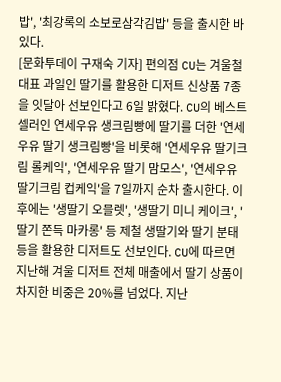밥', '최강록의 소보로삼각김밥' 등을 출시한 바 있다.
[문화투데이 구재숙 기자] 편의점 CU는 겨울철 대표 과일인 딸기를 활용한 디저트 신상품 7종을 잇달아 선보인다고 6일 밝혔다. CU의 베스트셀러인 연세우유 생크림빵에 딸기를 더한 '연세우유 딸기 생크림빵'을 비롯해 '연세우유 딸기크림 롤케익', '연세우유 딸기 맘모스', '연세우유 딸기크림 컵케익'을 7일까지 순차 출시한다. 이후에는 '생딸기 오믈렛', '생딸기 미니 케이크', '딸기 쫀득 마카롱' 등 제철 생딸기와 딸기 분태 등을 활용한 디저트도 선보인다. CU에 따르면 지난해 겨울 디저트 전체 매출에서 딸기 상품이 차지한 비중은 20%를 넘었다. 지난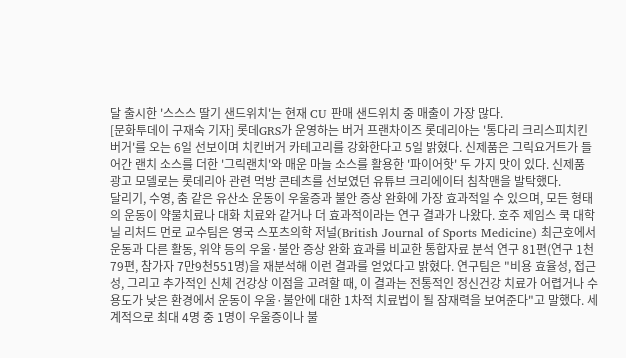달 출시한 '스스스 딸기 샌드위치'는 현재 CU 판매 샌드위치 중 매출이 가장 많다.
[문화투데이 구재숙 기자] 롯데GRS가 운영하는 버거 프랜차이즈 롯데리아는 '통다리 크리스피치킨버거'를 오는 6일 선보이며 치킨버거 카테고리를 강화한다고 5일 밝혔다. 신제품은 그릭요거트가 들어간 랜치 소스를 더한 '그릭랜치'와 매운 마늘 소스를 활용한 '파이어핫' 두 가지 맛이 있다. 신제품 광고 모델로는 롯데리아 관련 먹방 콘테츠를 선보였던 유튜브 크리에이터 침착맨을 발탁했다.
달리기, 수영, 춤 같은 유산소 운동이 우울증과 불안 증상 완화에 가장 효과적일 수 있으며, 모든 형태의 운동이 약물치료나 대화 치료와 같거나 더 효과적이라는 연구 결과가 나왔다. 호주 제임스 쿡 대학 닐 리처드 먼로 교수팀은 영국 스포츠의학 저널(British Journal of Sports Medicine) 최근호에서 운동과 다른 활동, 위약 등의 우울·불안 증상 완화 효과를 비교한 통합자료 분석 연구 81편(연구 1천79편, 참가자 7만9천551명)을 재분석해 이런 결과를 얻었다고 밝혔다. 연구팀은 "비용 효율성, 접근성, 그리고 추가적인 신체 건강상 이점을 고려할 때, 이 결과는 전통적인 정신건강 치료가 어렵거나 수용도가 낮은 환경에서 운동이 우울·불안에 대한 1차적 치료법이 될 잠재력을 보여준다"고 말했다. 세계적으로 최대 4명 중 1명이 우울증이나 불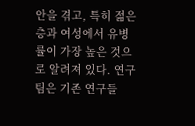안을 겪고, 특히 젊은 층과 여성에서 유병률이 가장 높은 것으로 알려져 있다. 연구팀은 기존 연구들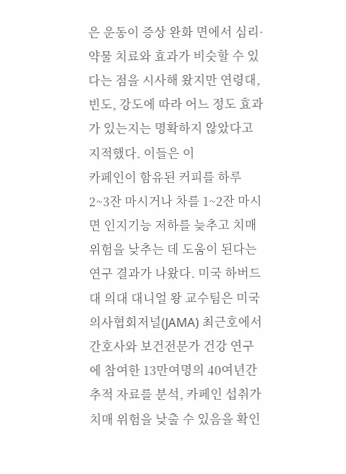은 운동이 증상 완화 면에서 심리·약물 치료와 효과가 비슷할 수 있다는 점을 시사해 왔지만 연령대, 빈도, 강도에 따라 어느 정도 효과가 있는지는 명확하지 않았다고 지적했다. 이들은 이
카페인이 함유된 커피를 하루 2~3잔 마시거나 차를 1~2잔 마시면 인지기능 저하를 늦추고 치매 위험을 낮추는 데 도움이 된다는 연구 결과가 나왔다. 미국 하버드대 의대 대니얼 왕 교수팀은 미국의사협회저널(JAMA) 최근호에서 간호사와 보건전문가 건강 연구에 참여한 13만여명의 40여년간 추적 자료를 분석, 카페인 섭취가 치매 위험을 낮출 수 있음을 확인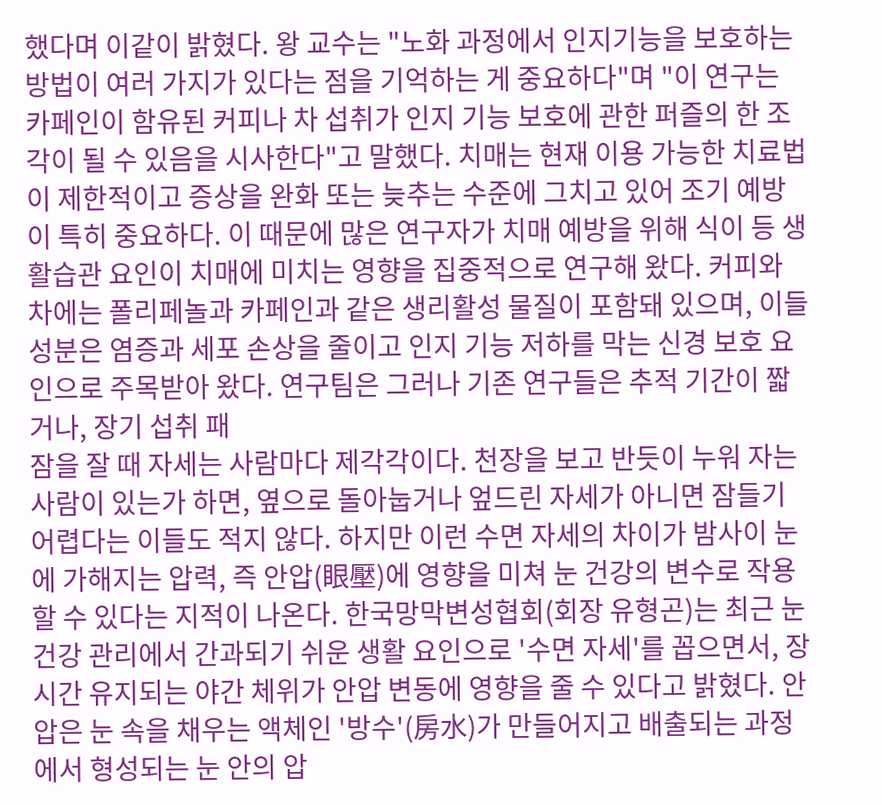했다며 이같이 밝혔다. 왕 교수는 "노화 과정에서 인지기능을 보호하는 방법이 여러 가지가 있다는 점을 기억하는 게 중요하다"며 "이 연구는 카페인이 함유된 커피나 차 섭취가 인지 기능 보호에 관한 퍼즐의 한 조각이 될 수 있음을 시사한다"고 말했다. 치매는 현재 이용 가능한 치료법이 제한적이고 증상을 완화 또는 늦추는 수준에 그치고 있어 조기 예방이 특히 중요하다. 이 때문에 많은 연구자가 치매 예방을 위해 식이 등 생활습관 요인이 치매에 미치는 영향을 집중적으로 연구해 왔다. 커피와 차에는 폴리페놀과 카페인과 같은 생리활성 물질이 포함돼 있으며, 이들 성분은 염증과 세포 손상을 줄이고 인지 기능 저하를 막는 신경 보호 요인으로 주목받아 왔다. 연구팀은 그러나 기존 연구들은 추적 기간이 짧거나, 장기 섭취 패
잠을 잘 때 자세는 사람마다 제각각이다. 천장을 보고 반듯이 누워 자는 사람이 있는가 하면, 옆으로 돌아눕거나 엎드린 자세가 아니면 잠들기 어렵다는 이들도 적지 않다. 하지만 이런 수면 자세의 차이가 밤사이 눈에 가해지는 압력, 즉 안압(眼壓)에 영향을 미쳐 눈 건강의 변수로 작용할 수 있다는 지적이 나온다. 한국망막변성협회(회장 유형곤)는 최근 눈 건강 관리에서 간과되기 쉬운 생활 요인으로 '수면 자세'를 꼽으면서, 장시간 유지되는 야간 체위가 안압 변동에 영향을 줄 수 있다고 밝혔다. 안압은 눈 속을 채우는 액체인 '방수'(房水)가 만들어지고 배출되는 과정에서 형성되는 눈 안의 압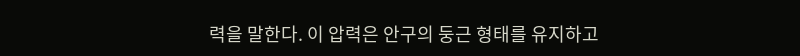력을 말한다. 이 압력은 안구의 둥근 형태를 유지하고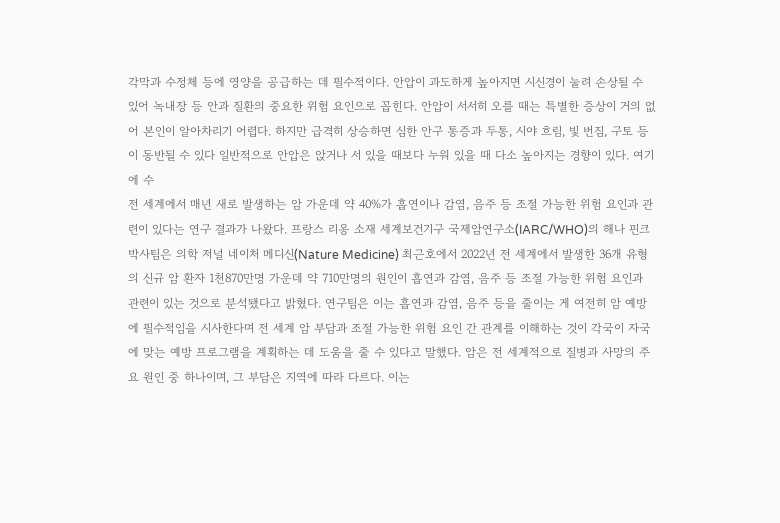각막과 수정체 등에 영양을 공급하는 데 필수적이다. 안압이 과도하게 높아지면 시신경이 눌려 손상될 수 있어 녹내장 등 안과 질환의 중요한 위험 요인으로 꼽힌다. 안압이 서서히 오를 때는 특별한 증상이 거의 없어 본인이 알아차리기 어렵다. 하지만 급격히 상승하면 심한 안구 통증과 두통, 시야 흐림, 빛 번짐, 구토 등이 동반될 수 있다 일반적으로 안압은 앉거나 서 있을 때보다 누워 있을 때 다소 높아지는 경향이 있다. 여기에 수
전 세계에서 매년 새로 발생하는 암 가운데 약 40%가 흡연이나 감염, 음주 등 조절 가능한 위험 요인과 관련이 있다는 연구 결과가 나왔다. 프랑스 리옹 소재 세계보건기구 국제암연구소(IARC/WHO)의 해나 핀크 박사팀은 의학 저널 네이처 메디신(Nature Medicine) 최근호에서 2022년 전 세계에서 발생한 36개 유형의 신규 암 환자 1천870만명 가운데 약 710만명의 원인이 흡연과 감염, 음주 등 조절 가능한 위험 요인과 관련이 있는 것으로 분석됐다고 밝혔다. 연구팀은 이는 흡연과 감염, 음주 등을 줄이는 게 여전히 암 예방에 필수적임을 시사한다며 전 세계 암 부담과 조절 가능한 위험 요인 간 관계를 이해하는 것이 각국이 자국에 맞는 예방 프로그램을 계획하는 데 도움을 줄 수 있다고 말했다. 암은 전 세계적으로 질병과 사망의 주요 원인 중 하나이며, 그 부담은 지역에 따라 다르다. 이는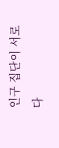인구 집단이 서로 다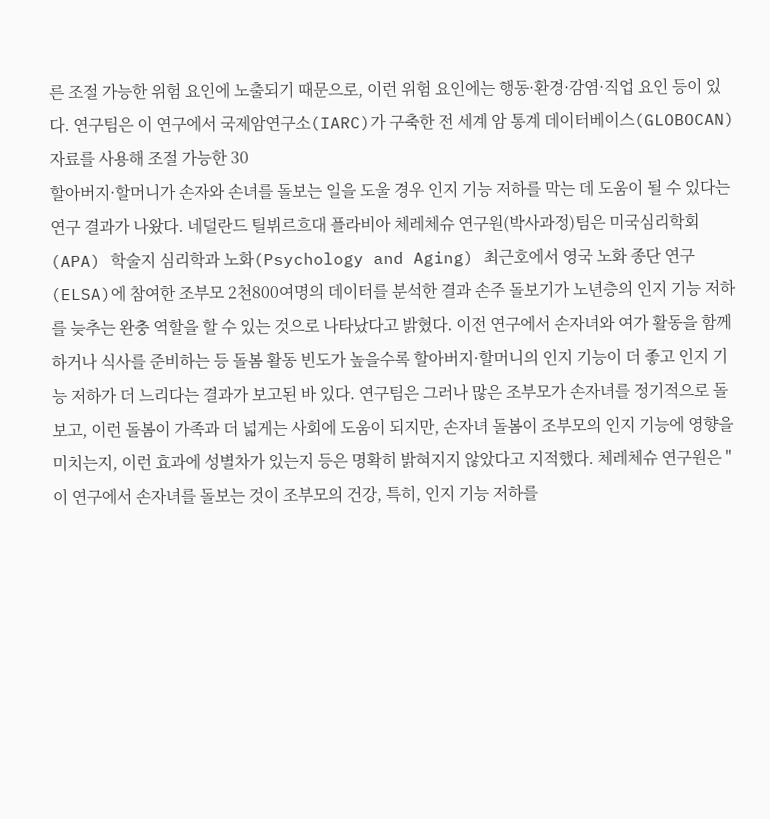른 조절 가능한 위험 요인에 노출되기 때문으로, 이런 위험 요인에는 행동·환경·감염·직업 요인 등이 있다. 연구팀은 이 연구에서 국제암연구소(IARC)가 구축한 전 세계 암 통계 데이터베이스(GLOBOCAN) 자료를 사용해 조절 가능한 30
할아버지·할머니가 손자와 손녀를 돌보는 일을 도울 경우 인지 기능 저하를 막는 데 도움이 될 수 있다는 연구 결과가 나왔다. 네덜란드 틸뷔르흐대 플라비아 체레체슈 연구원(박사과정)팀은 미국심리학회(APA) 학술지 심리학과 노화(Psychology and Aging) 최근호에서 영국 노화 종단 연구(ELSA)에 참여한 조부모 2천800여명의 데이터를 분석한 결과 손주 돌보기가 노년층의 인지 기능 저하를 늦추는 완충 역할을 할 수 있는 것으로 나타났다고 밝혔다. 이전 연구에서 손자녀와 여가 활동을 함께 하거나 식사를 준비하는 등 돌봄 활동 빈도가 높을수록 할아버지·할머니의 인지 기능이 더 좋고 인지 기능 저하가 더 느리다는 결과가 보고된 바 있다. 연구팀은 그러나 많은 조부모가 손자녀를 정기적으로 돌보고, 이런 돌봄이 가족과 더 넓게는 사회에 도움이 되지만, 손자녀 돌봄이 조부모의 인지 기능에 영향을 미치는지, 이런 효과에 성별차가 있는지 등은 명확히 밝혀지지 않았다고 지적했다. 체레체슈 연구원은 "이 연구에서 손자녀를 돌보는 것이 조부모의 건강, 특히, 인지 기능 저하를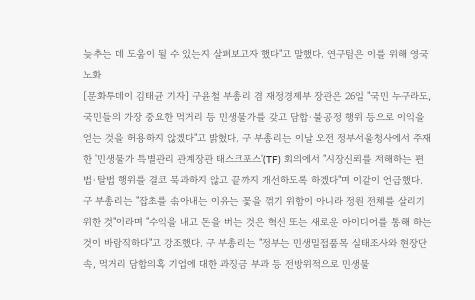늦추는 데 도움이 될 수 있는지 살펴보고자 했다"고 말했다. 연구팀은 이를 위해 영국 노화
[문화투데이 김태균 기자] 구윤철 부총리 겸 재정경제부 장관은 26일 "국민 누구라도, 국민들의 가장 중요한 먹거리 등 민생물가를 갖고 담합·불공정 행위 등으로 이익을 얻는 것을 허용하지 않겠다"고 밝혔다. 구 부총리는 이날 오전 정부서울청사에서 주재한 '민생물가 특별관리 관계장관 태스크포스'(TF) 회의에서 "시장신뢰를 저해하는 편법·탈법 행위를 결코 묵과하지 않고 끝까지 개선하도록 하겠다"며 이같이 언급했다. 구 부총리는 "잡초를 솎아내는 이유는 꽃을 꺾기 위함이 아니라 정원 전체를 살리기 위한 것"이라며 "수익을 내고 돈을 버는 것은 혁신 또는 새로운 아이디어를 통해 하는 것이 바람직하다"고 강조했다. 구 부총리는 "정부는 민생밀접품목 실태조사와 현장단속, 먹거리 담합의혹 기업에 대한 과징금 부과 등 전방위적으로 민생물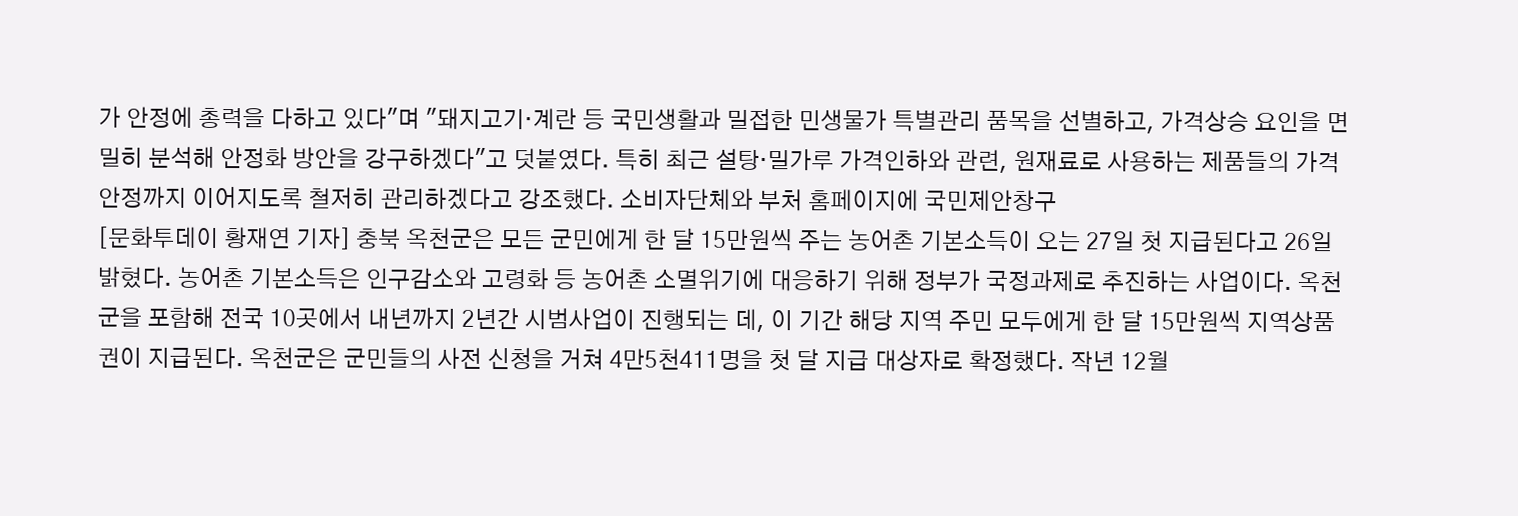가 안정에 총력을 다하고 있다"며 "돼지고기·계란 등 국민생활과 밀접한 민생물가 특별관리 품목을 선별하고, 가격상승 요인을 면밀히 분석해 안정화 방안을 강구하겠다"고 덧붙였다. 특히 최근 설탕·밀가루 가격인하와 관련, 원재료로 사용하는 제품들의 가격 안정까지 이어지도록 철저히 관리하겠다고 강조했다. 소비자단체와 부처 홈페이지에 국민제안창구
[문화투데이 황재연 기자] 충북 옥천군은 모든 군민에게 한 달 15만원씩 주는 농어촌 기본소득이 오는 27일 첫 지급된다고 26일 밝혔다. 농어촌 기본소득은 인구감소와 고령화 등 농어촌 소멸위기에 대응하기 위해 정부가 국정과제로 추진하는 사업이다. 옥천군을 포함해 전국 10곳에서 내년까지 2년간 시범사업이 진행되는 데, 이 기간 해당 지역 주민 모두에게 한 달 15만원씩 지역상품권이 지급된다. 옥천군은 군민들의 사전 신청을 거쳐 4만5천411명을 첫 달 지급 대상자로 확정했다. 작년 12월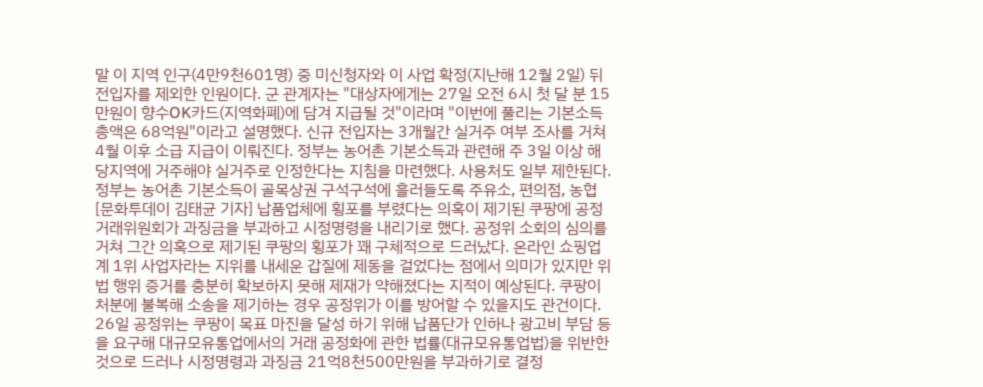말 이 지역 인구(4만9천601명) 중 미신청자와 이 사업 확정(지난해 12월 2일) 뒤 전입자를 제외한 인원이다. 군 관계자는 "대상자에게는 27일 오전 6시 첫 달 분 15만원이 향수OK카드(지역화폐)에 담겨 지급될 것"이라며 "이번에 풀리는 기본소득 총액은 68억원"이라고 설명했다. 신규 전입자는 3개월간 실거주 여부 조사를 거쳐 4월 이후 소급 지급이 이뤄진다. 정부는 농어촌 기본소득과 관련해 주 3일 이상 해당지역에 거주해야 실거주로 인정한다는 지침을 마련했다. 사용처도 일부 제한된다. 정부는 농어촌 기본소득이 골목상권 구석구석에 흘러들도록 주유소, 편의점, 농협
[문화투데이 김태균 기자] 납품업체에 횡포를 부렸다는 의혹이 제기된 쿠팡에 공정거래위원회가 과징금을 부과하고 시정명령을 내리기로 했다. 공정위 소회의 심의를 거쳐 그간 의혹으로 제기된 쿠팡의 횡포가 꽤 구체적으로 드러났다. 온라인 쇼핑업계 1위 사업자라는 지위를 내세운 갑질에 제동을 걸었다는 점에서 의미가 있지만 위법 행위 증거를 충분히 확보하지 못해 제재가 약해졌다는 지적이 예상된다. 쿠팡이 처분에 불복해 소송을 제기하는 경우 공정위가 이를 방어할 수 있을지도 관건이다. 26일 공정위는 쿠팡이 목표 마진을 달성 하기 위해 납품단가 인하나 광고비 부담 등을 요구해 대규모유통업에서의 거래 공정화에 관한 법률(대규모유통업법)을 위반한 것으로 드러나 시정명령과 과징금 21억8천500만원을 부과하기로 결정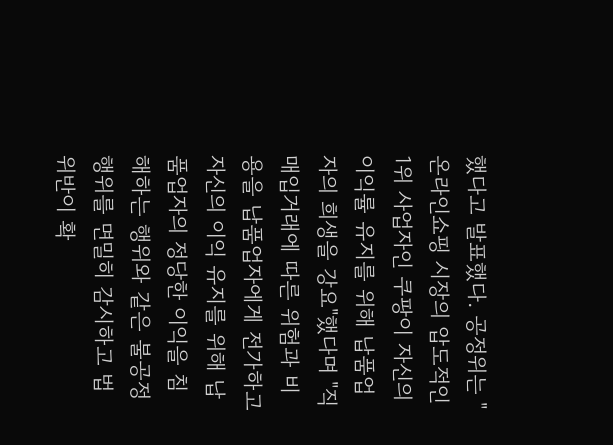했다고 발표했다. 공정위는 "온라인쇼핑 시장의 압도적인 1위 사업자인 쿠팡이 자신의 이익률 유지를 위해 납품업자의 희생을 강요"했다며 "직매입거래에 따른 위험과 비용을 납품업자에게 전가하고 자신의 이익 유지를 위해 납품업자의 정당한 이익을 침해하는 행위와 같은 불공정행위를 면밀히 감시하고 법 위반이 확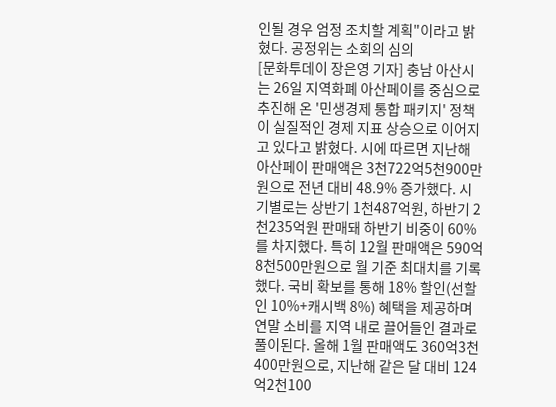인될 경우 엄정 조치할 계획"이라고 밝혔다. 공정위는 소회의 심의
[문화투데이 장은영 기자] 충남 아산시는 26일 지역화폐 아산페이를 중심으로 추진해 온 '민생경제 통합 패키지' 정책이 실질적인 경제 지표 상승으로 이어지고 있다고 밝혔다. 시에 따르면 지난해 아산페이 판매액은 3천722억5천900만원으로 전년 대비 48.9% 증가했다. 시기별로는 상반기 1천487억원, 하반기 2천235억원 판매돼 하반기 비중이 60%를 차지했다. 특히 12월 판매액은 590억8천500만원으로 월 기준 최대치를 기록했다. 국비 확보를 통해 18% 할인(선할인 10%+캐시백 8%) 혜택을 제공하며 연말 소비를 지역 내로 끌어들인 결과로 풀이된다. 올해 1월 판매액도 360억3천400만원으로, 지난해 같은 달 대비 124억2천100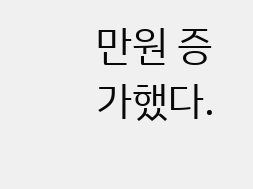만원 증가했다.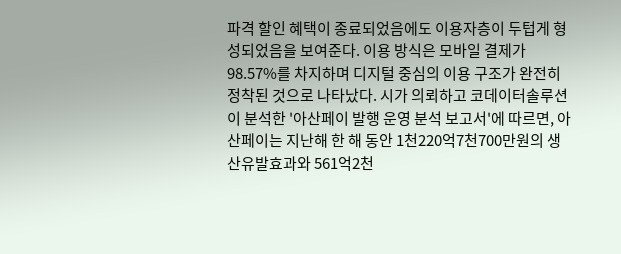파격 할인 혜택이 종료되었음에도 이용자층이 두텁게 형성되었음을 보여준다. 이용 방식은 모바일 결제가 98.57%를 차지하며 디지털 중심의 이용 구조가 완전히 정착된 것으로 나타났다. 시가 의뢰하고 코데이터솔루션이 분석한 '아산페이 발행 운영 분석 보고서'에 따르면, 아산페이는 지난해 한 해 동안 1천220억7천700만원의 생산유발효과와 561억2천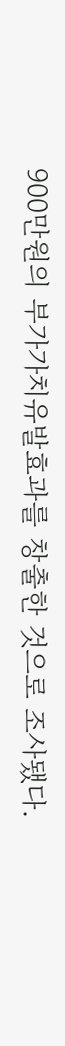900만원의 부가가치유발효과를 창출한 것으로 조사됐다.